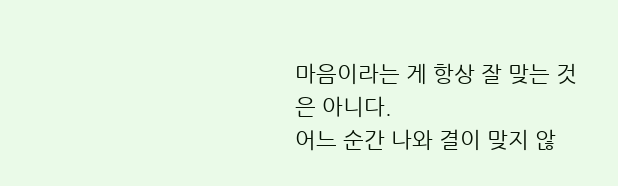마음이라는 게 항상 잘 맞는 것은 아니다.
어느 순간 나와 결이 맞지 않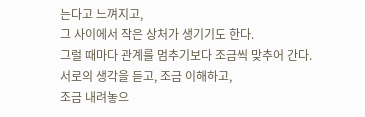는다고 느껴지고,
그 사이에서 작은 상처가 생기기도 한다.
그럴 때마다 관계를 멈추기보다 조금씩 맞추어 간다.
서로의 생각을 듣고, 조금 이해하고,
조금 내려놓으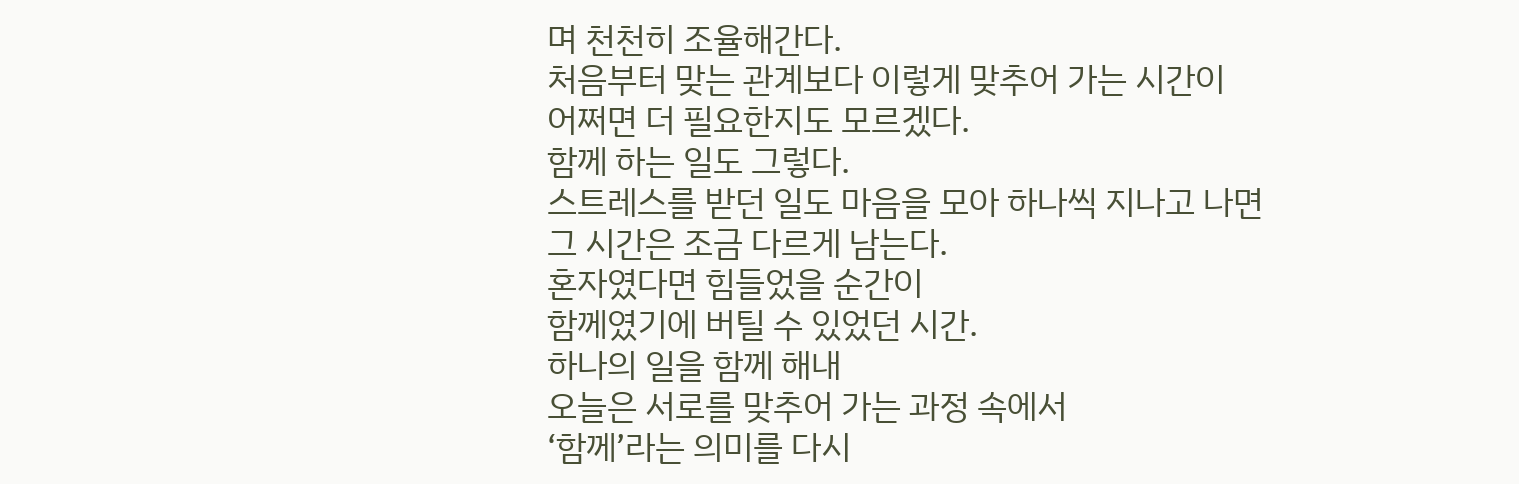며 천천히 조율해간다.
처음부터 맞는 관계보다 이렇게 맞추어 가는 시간이
어쩌면 더 필요한지도 모르겠다.
함께 하는 일도 그렇다.
스트레스를 받던 일도 마음을 모아 하나씩 지나고 나면
그 시간은 조금 다르게 남는다.
혼자였다면 힘들었을 순간이
함께였기에 버틸 수 있었던 시간.
하나의 일을 함께 해내
오늘은 서로를 맞추어 가는 과정 속에서
‘함께’라는 의미를 다시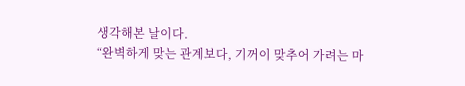생각해본 날이다.
“완벽하게 맞는 관계보다, 기꺼이 맞추어 가려는 마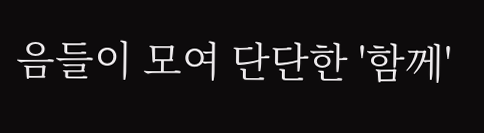음들이 모여 단단한 '함께'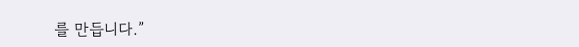를 만듭니다.”